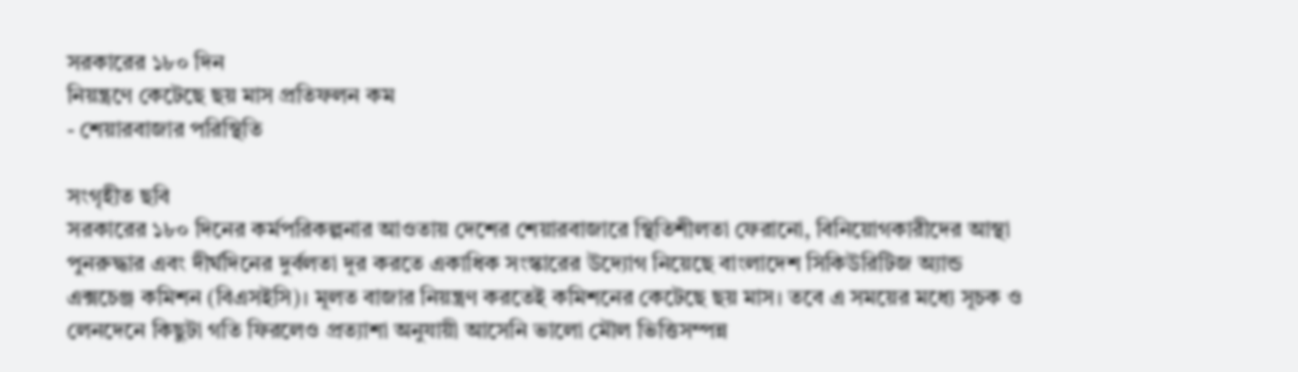সরকারের ১৮০ দিন
নিয়ন্ত্রণে কেটেছে ছয় মাস প্রতিফলন কম
- শেয়ারবাজার পরিস্থিতি

সংগৃহীত ছবি
সরকারের ১৮০ দিনের কর্মপরিকল্পনার আওতায় দেশের শেয়ারবাজারে স্থিতিশীলতা ফেরানো, বিনিয়োগকারীদের আস্থা পুনরুদ্ধার এবং দীর্ঘদিনের দুর্বলতা দূর করতে একাধিক সংস্কারের উদ্যোগ নিয়েছে বাংলাদেশ সিকিউরিটিজ অ্যান্ড এক্সচেঞ্জ কমিশন (বিএসইসি)। মূলত বাজার নিয়ন্ত্রণ করতেই কমিশনের কেটেছে ছয় মাস। তবে এ সময়ের মধ্যে সূচক ও লেনদেনে কিছুটা গতি ফিরলেও প্রত্যাশা অনুযায়ী আসেনি ভালো মৌল ভিত্তিসম্পন্ন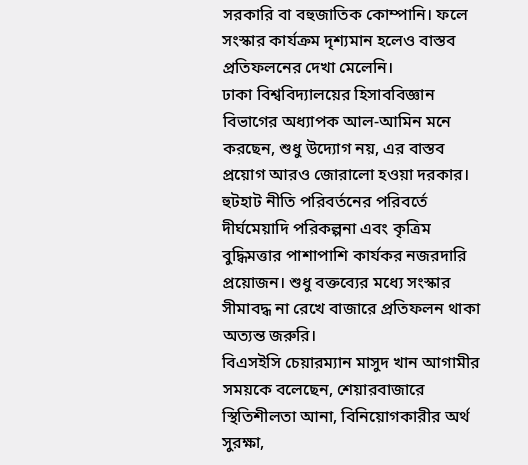সরকারি বা বহুজাতিক কোম্পানি। ফলে সংস্কার কার্যক্রম দৃশ্যমান হলেও বাস্তব প্রতিফলনের দেখা মেলেনি।
ঢাকা বিশ্ববিদ্যালয়ের হিসাববিজ্ঞান বিভাগের অধ্যাপক আল-আমিন মনে করছেন, শুধু উদ্যোগ নয়, এর বাস্তব প্রয়োগ আরও জোরালো হওয়া দরকার। হুটহাট নীতি পরিবর্তনের পরিবর্তে দীর্ঘমেয়াদি পরিকল্পনা এবং কৃত্রিম বুদ্ধিমত্তার পাশাপাশি কার্যকর নজরদারি প্রয়োজন। শুধু বক্তব্যের মধ্যে সংস্কার সীমাবদ্ধ না রেখে বাজারে প্রতিফলন থাকা অত্যন্ত জরুরি।
বিএসইসি চেয়ারম্যান মাসুদ খান আগামীর সময়কে বলেছেন, শেয়ারবাজারে স্থিতিশীলতা আনা, বিনিয়োগকারীর অর্থ সুরক্ষা,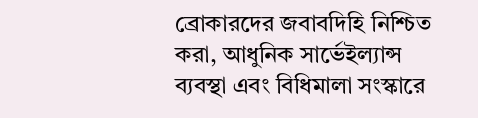ব্রোকারদের জবাবদিহি নিশ্চিত করা, আধুনিক সার্ভেইল্যান্স ব্যবস্থা এবং বিধিমালা সংস্কারে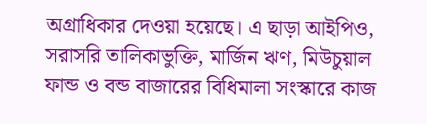অগ্রাধিকার দেওয়া হয়েছে। এ ছাড়া আইপিও, সরাসরি তালিকাভুক্তি, মার্জিন ঋণ, মিউচুয়াল ফান্ড ও বন্ড বাজারের বিধিমালা সংস্কারে কাজ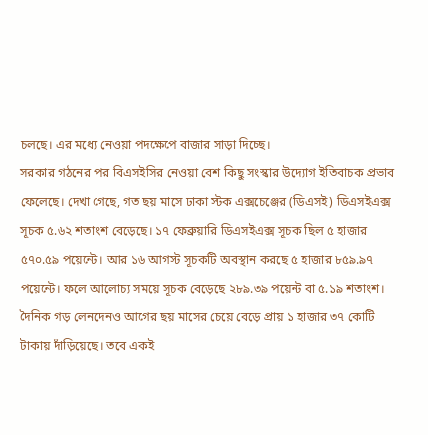চলছে। এর মধ্যে নেওয়া পদক্ষেপে বাজার সাড়া দিচ্ছে।
সরকার গঠনের পর বিএসইসির নেওয়া বেশ কিছু সংস্কার উদ্যোগ ইতিবাচক প্রভাব ফেলেছে। দেখা গেছে, গত ছয় মাসে ঢাকা স্টক এক্সচেঞ্জের (ডিএসই) ডিএসইএক্স সূচক ৫.৬২ শতাংশ বেড়েছে। ১৭ ফেব্রুয়ারি ডিএসইএক্স সূচক ছিল ৫ হাজার ৫৭০.৫৯ পয়েন্টে। আর ১৬ আগস্ট সূচকটি অবস্থান করছে ৫ হাজার ৮৫৯.৯৭ পয়েন্টে। ফলে আলোচ্য সময়ে সূচক বেড়েছে ২৮৯.৩৯ পয়েন্ট বা ৫.১৯ শতাংশ। দৈনিক গড় লেনদেনও আগের ছয় মাসের চেয়ে বেড়ে প্রায় ১ হাজার ৩৭ কোটি টাকায় দাঁড়িয়েছে। তবে একই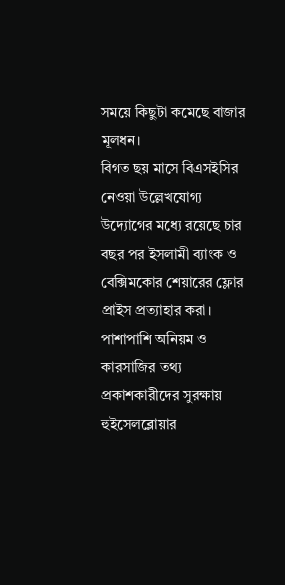সময়ে কিছুটা কমেছে বাজার মূলধন।
বিগত ছয় মাসে বিএসইসির নেওয়া উল্লেখযোগ্য উদ্যোগের মধ্যে রয়েছে চার বছর পর ইসলামী ব্যাংক ও বেক্সিমকোর শেয়ারের ফ্লোর প্রাইস প্রত্যাহার করা। পাশাপাশি অনিয়ম ও কারসাজির তথ্য প্রকাশকারীদের সুরক্ষায় হুইসেলব্লোয়ার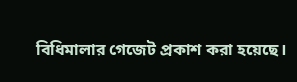বিধিমালার গেজেট প্রকাশ করা হয়েছে।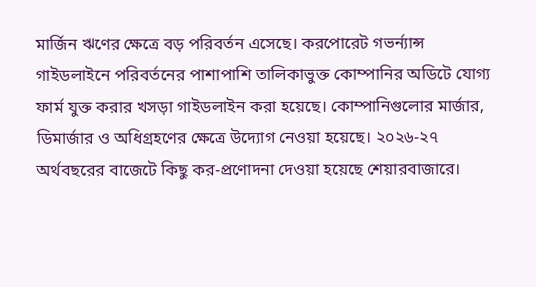মার্জিন ঋণের ক্ষেত্রে বড় পরিবর্তন এসেছে। করপোরেট গভর্ন্যান্স গাইডলাইনে পরিবর্তনের পাশাপাশি তালিকাভুক্ত কোম্পানির অডিটে যোগ্য ফার্ম যুক্ত করার খসড়া গাইডলাইন করা হয়েছে। কোম্পানিগুলোর মার্জার, ডিমার্জার ও অধিগ্রহণের ক্ষেত্রে উদ্যোগ নেওয়া হয়েছে। ২০২৬-২৭ অর্থবছরের বাজেটে কিছু কর-প্রণোদনা দেওয়া হয়েছে শেয়ারবাজারে।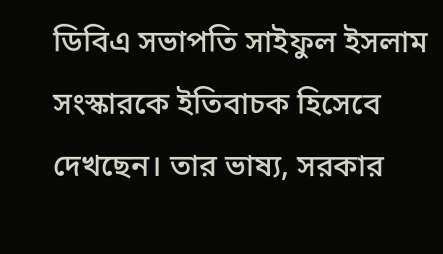ডিবিএ সভাপতি সাইফুল ইসলাম সংস্কারকে ইতিবাচক হিসেবে দেখছেন। তার ভাষ্য, সরকার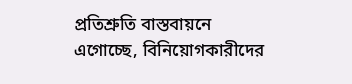প্রতিশ্রুতি বাস্তবায়নে এগোচ্ছে, বিনিয়োগকারীদের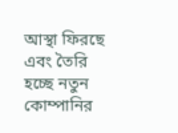আস্থা ফিরছে এবং তৈরি হচ্ছে নতুন কোম্পানির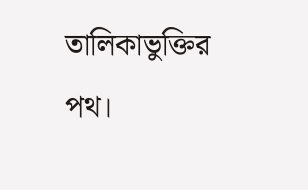তালিকাভুক্তির পথ।